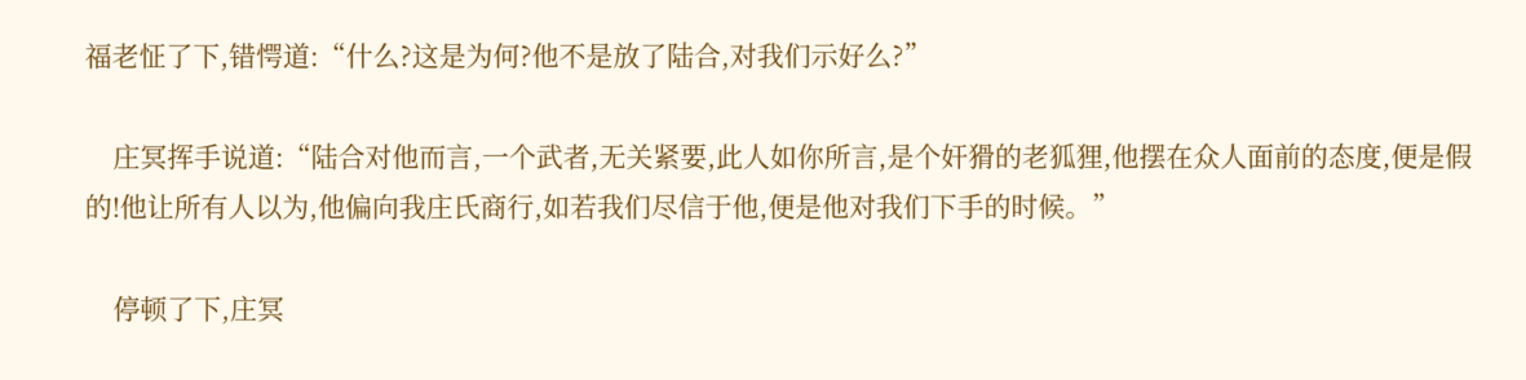福老怔了下,错愕道:“什么?这是为何?他不是放了陆合,对我们示好么?”

    庄冥挥手说道:“陆合对他而言,一个武者,无关紧要,此人如你所言,是个奸猾的老狐狸,他摆在众人面前的态度,便是假的!他让所有人以为,他偏向我庄氏商行,如若我们尽信于他,便是他对我们下手的时候。”

    停顿了下,庄冥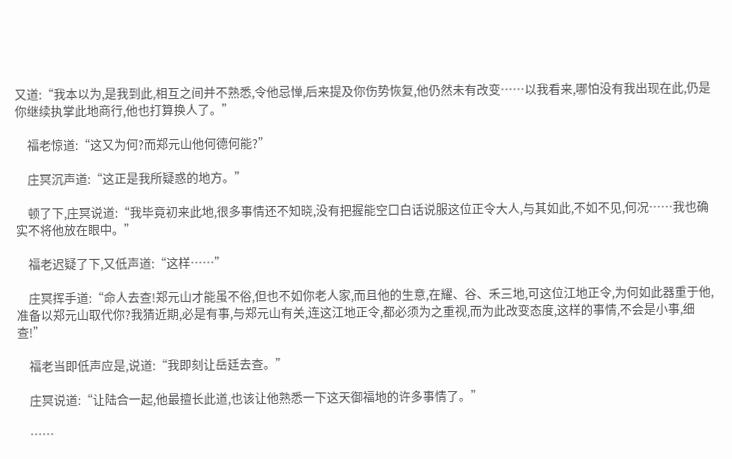又道:“我本以为,是我到此,相互之间并不熟悉,令他忌惮,后来提及你伤势恢复,他仍然未有改变……以我看来,哪怕没有我出现在此,仍是你继续执掌此地商行,他也打算换人了。”

    福老惊道:“这又为何?而郑元山他何德何能?”

    庄冥沉声道:“这正是我所疑惑的地方。”

    顿了下,庄冥说道:“我毕竟初来此地,很多事情还不知晓,没有把握能空口白话说服这位正令大人,与其如此,不如不见,何况……我也确实不将他放在眼中。”

    福老迟疑了下,又低声道:“这样……”

    庄冥挥手道:“命人去查!郑元山才能虽不俗,但也不如你老人家,而且他的生意,在耀、谷、禾三地,可这位江地正令,为何如此器重于他,准备以郑元山取代你?我猜近期,必是有事,与郑元山有关,连这江地正令,都必须为之重视,而为此改变态度,这样的事情,不会是小事,细查!”

    福老当即低声应是,说道:“我即刻让岳廷去查。”

    庄冥说道:“让陆合一起,他最擅长此道,也该让他熟悉一下这天御福地的许多事情了。”

    ……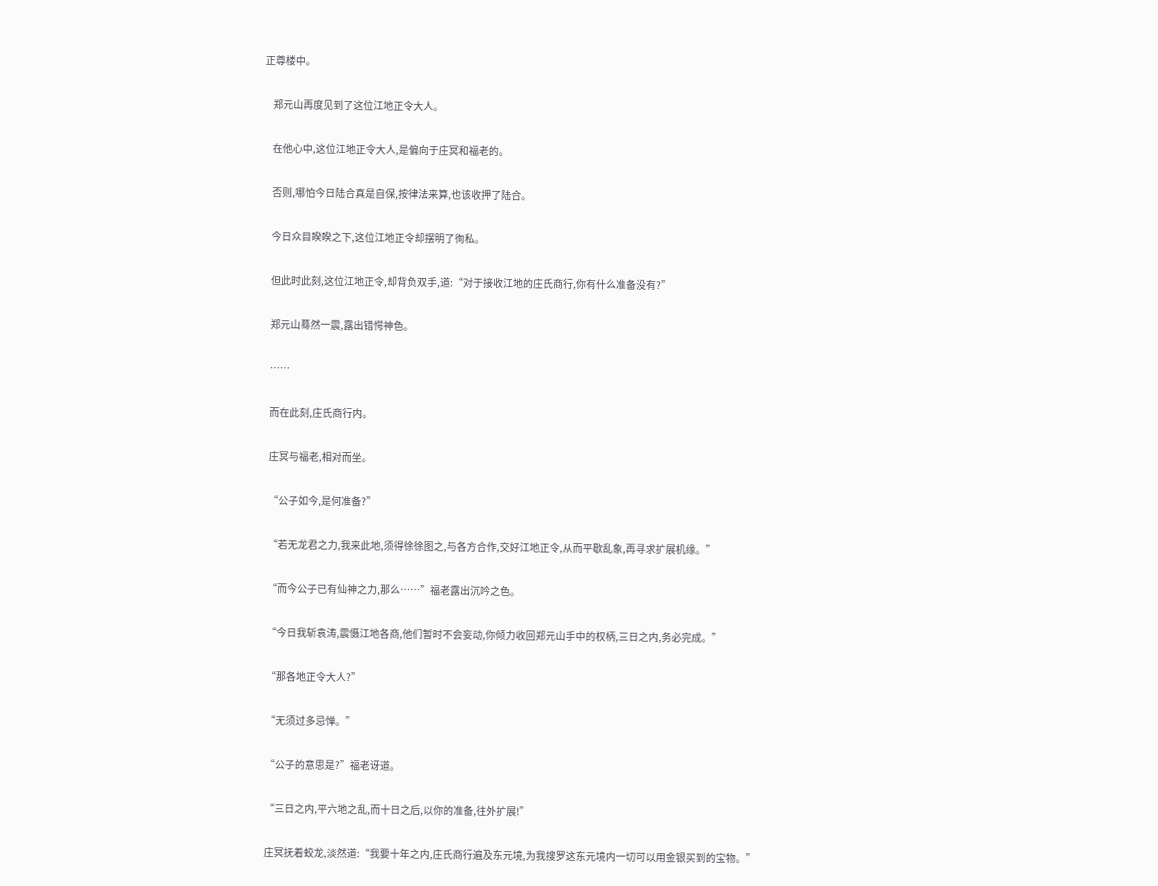正尊楼中。

    郑元山再度见到了这位江地正令大人。

    在他心中,这位江地正令大人,是偏向于庄冥和福老的。

    否则,哪怕今日陆合真是自保,按律法来算,也该收押了陆合。

    今日众目睽睽之下,这位江地正令却摆明了徇私。

    但此时此刻,这位江地正令,却背负双手,道:“对于接收江地的庄氏商行,你有什么准备没有?”

    郑元山蓦然一震,露出错愕神色。

    ……

    而在此刻,庄氏商行内。

    庄冥与福老,相对而坐。

    “公子如今,是何准备?”

    “若无龙君之力,我来此地,须得徐徐图之,与各方合作,交好江地正令,从而平歇乱象,再寻求扩展机缘。”

    “而今公子已有仙神之力,那么……”福老露出沉吟之色。

    “今日我斩袁涛,震慑江地各商,他们暂时不会妄动,你倾力收回郑元山手中的权柄,三日之内,务必完成。”

    “那各地正令大人?”

    “无须过多忌惮。”

    “公子的意思是?”福老讶道。

    “三日之内,平六地之乱,而十日之后,以你的准备,往外扩展!”

    庄冥抚着蛟龙,淡然道:“我要十年之内,庄氏商行遍及东元境,为我搜罗这东元境内一切可以用金银买到的宝物。”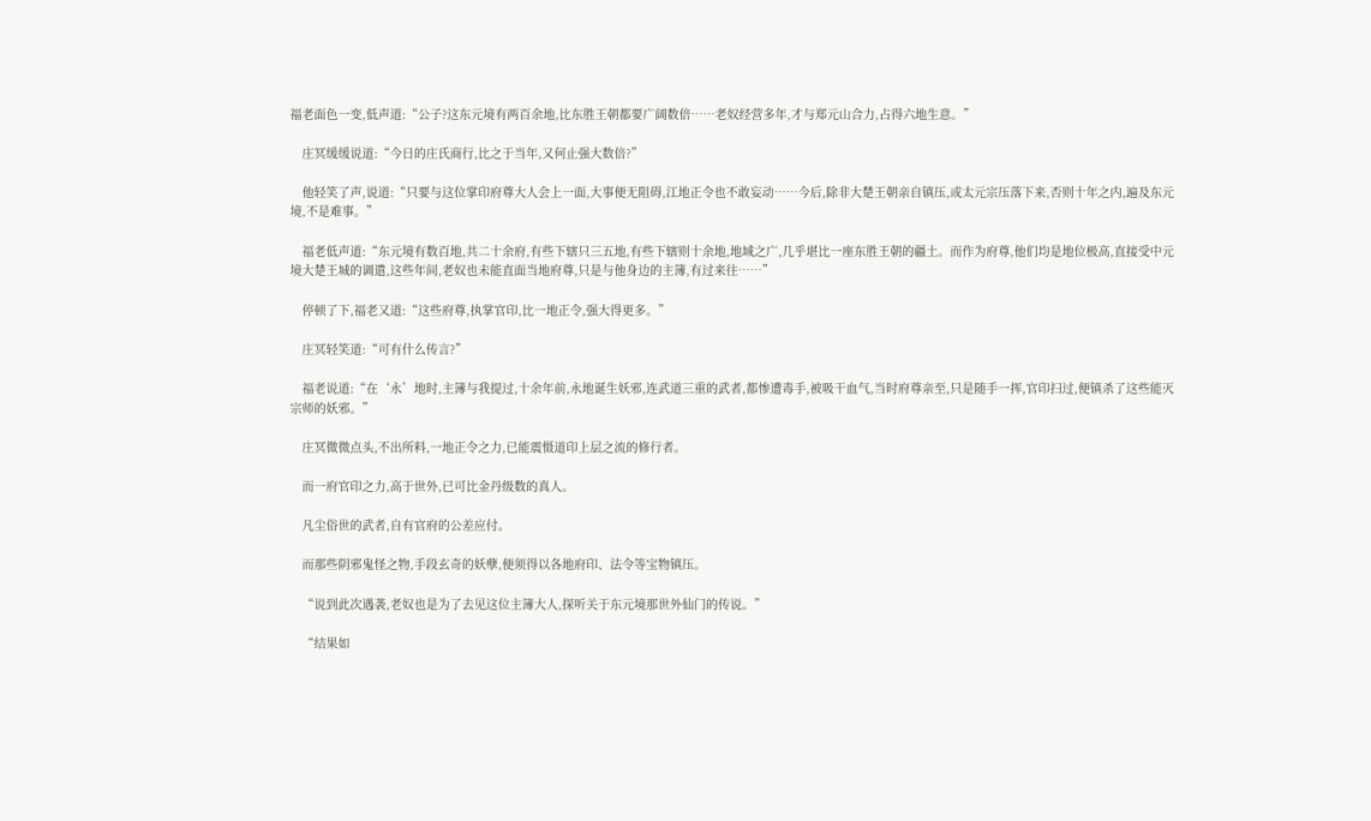福老面色一变,低声道:“公子?这东元境有两百余地,比东胜王朝都要广阔数倍……老奴经营多年,才与郑元山合力,占得六地生意。”

    庄冥缓缓说道:“今日的庄氏商行,比之于当年,又何止强大数倍?”

    他轻笑了声,说道:“只要与这位掌印府尊大人会上一面,大事便无阻碍,江地正令也不敢妄动……今后,除非大楚王朝亲自镇压,或太元宗压落下来,否则十年之内,遍及东元境,不是难事。”

    福老低声道:“东元境有数百地,共二十余府,有些下辖只三五地,有些下辖则十余地,地域之广,几乎堪比一座东胜王朝的疆土。而作为府尊,他们均是地位极高,直接受中元境大楚王城的调遣,这些年间,老奴也未能直面当地府尊,只是与他身边的主簿,有过来往……”

    停顿了下,福老又道:“这些府尊,执掌官印,比一地正令,强大得更多。”

    庄冥轻笑道:“可有什么传言?”

    福老说道:“在‘永’地时,主簿与我提过,十余年前,永地诞生妖邪,连武道三重的武者,都惨遭毒手,被吸干血气,当时府尊亲至,只是随手一挥,官印扫过,便镇杀了这些能灭宗师的妖邪。”

    庄冥微微点头,不出所料,一地正令之力,已能震慑道印上层之流的修行者。

    而一府官印之力,高于世外,已可比金丹级数的真人。

    凡尘俗世的武者,自有官府的公差应付。

    而那些阴邪鬼怪之物,手段玄奇的妖孽,便须得以各地府印、法令等宝物镇压。

    “说到此次遇袭,老奴也是为了去见这位主簿大人,探听关于东元境那世外仙门的传说。”

    “结果如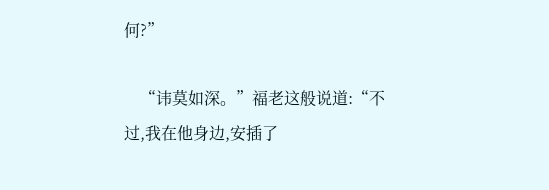何?”

    “讳莫如深。”福老这般说道:“不过,我在他身边,安插了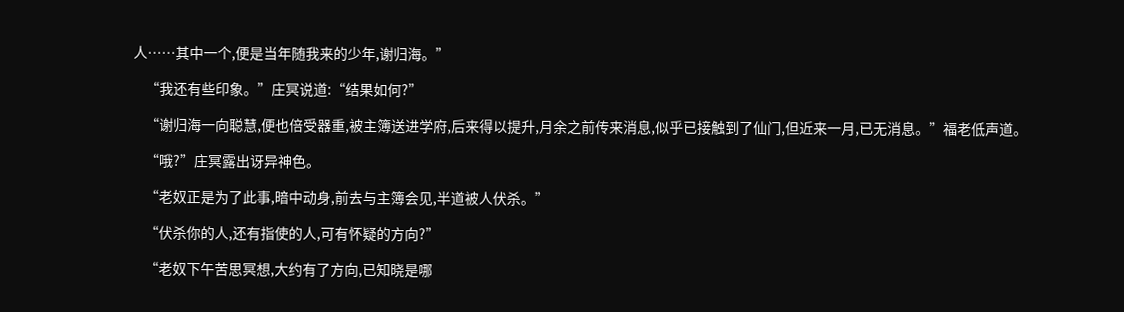人……其中一个,便是当年随我来的少年,谢归海。”

    “我还有些印象。”庄冥说道:“结果如何?”

    “谢归海一向聪慧,便也倍受器重,被主簿送进学府,后来得以提升,月余之前传来消息,似乎已接触到了仙门,但近来一月,已无消息。”福老低声道。

    “哦?”庄冥露出讶异神色。

    “老奴正是为了此事,暗中动身,前去与主簿会见,半道被人伏杀。”

    “伏杀你的人,还有指使的人,可有怀疑的方向?”

    “老奴下午苦思冥想,大约有了方向,已知晓是哪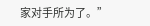家对手所为了。”